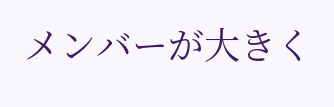メンバーが大きく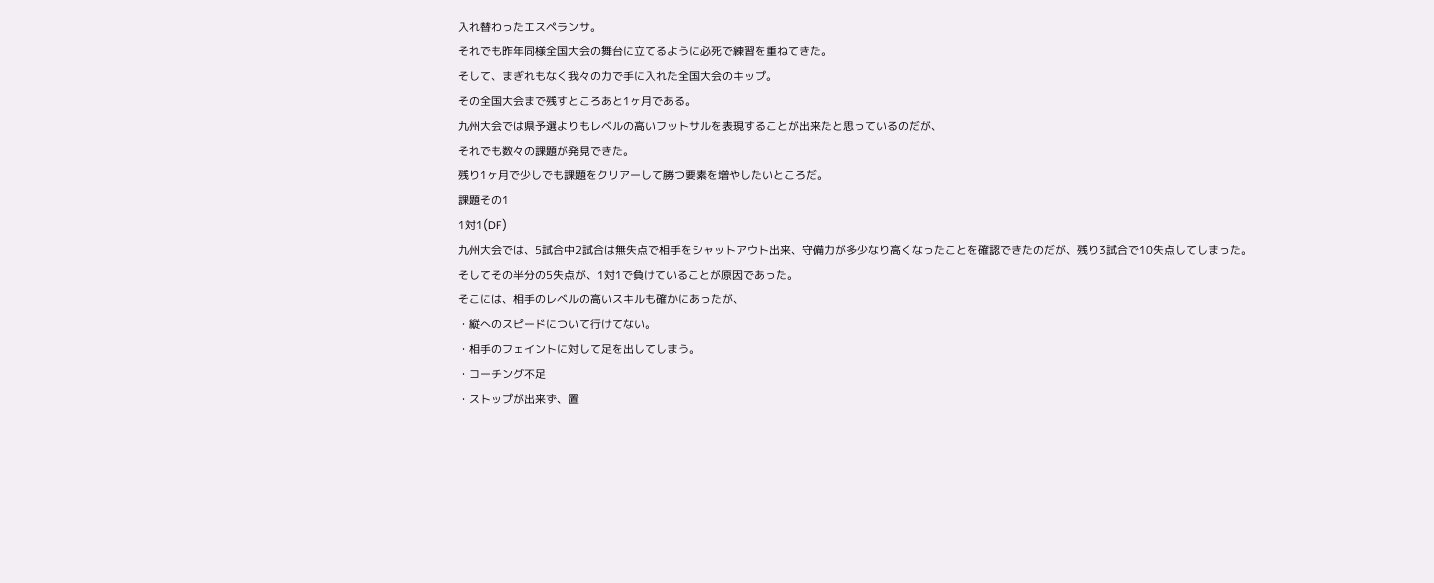入れ替わったエスペランサ。
それでも昨年同様全国大会の舞台に立てるように必死で練習を重ねてきた。
そして、まぎれもなく我々の力で手に入れた全国大会のキップ。
その全国大会まで残すところあと1ヶ月である。
九州大会では県予選よりもレベルの高いフットサルを表現することが出来たと思っているのだが、
それでも数々の課題が発見できた。
残り1ヶ月で少しでも課題をクリアーして勝つ要素を増やしたいところだ。
課題その1
1対1(DF)
九州大会では、5試合中2試合は無失点で相手をシャットアウト出来、守備力が多少なり高くなったことを確認できたのだが、残り3試合で10失点してしまった。
そしてその半分の5失点が、1対1で負けていることが原因であった。
そこには、相手のレベルの高いスキルも確かにあったが、
・縦へのスピードについて行けてない。
・相手のフェイントに対して足を出してしまう。
・コーチング不足
・ストップが出来ず、置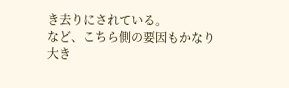き去りにされている。
など、こちら側の要因もかなり大き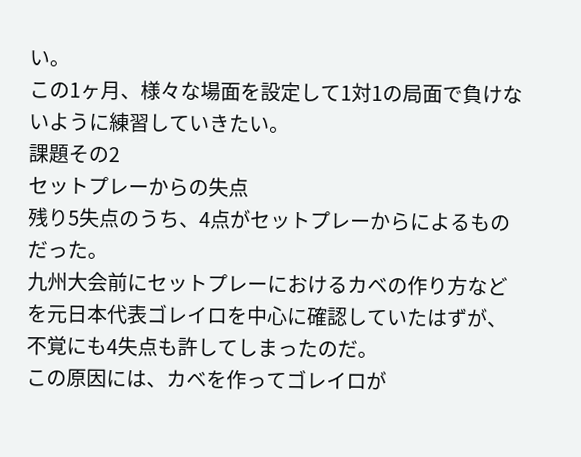い。
この1ヶ月、様々な場面を設定して1対1の局面で負けないように練習していきたい。
課題その2
セットプレーからの失点
残り5失点のうち、4点がセットプレーからによるものだった。
九州大会前にセットプレーにおけるカベの作り方などを元日本代表ゴレイロを中心に確認していたはずが、不覚にも4失点も許してしまったのだ。
この原因には、カベを作ってゴレイロが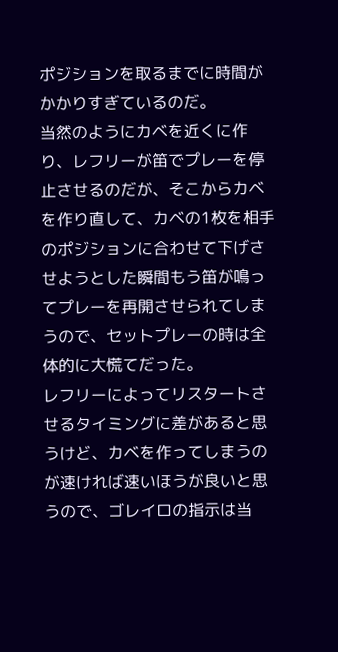ポジションを取るまでに時間がかかりすぎているのだ。
当然のようにカベを近くに作り、レフリーが笛でプレーを停止させるのだが、そこからカベを作り直して、カベの1枚を相手のポジションに合わせて下げさせようとした瞬間もう笛が鳴ってプレーを再開させられてしまうので、セットプレーの時は全体的に大慌てだった。
レフリーによってリスタートさせるタイミングに差があると思うけど、カベを作ってしまうのが速ければ速いほうが良いと思うので、ゴレイロの指示は当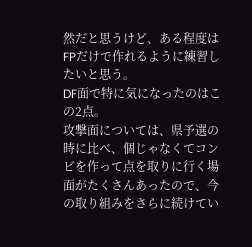然だと思うけど、ある程度はFPだけで作れるように練習したいと思う。
DF面で特に気になったのはこの2点。
攻撃面については、県予選の時に比べ、個じゃなくてコンビを作って点を取りに行く場面がたくさんあったので、今の取り組みをさらに続けてい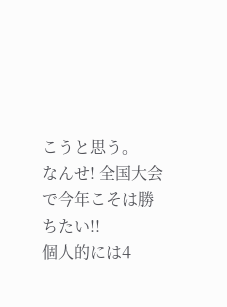こうと思う。
なんせ! 全国大会で今年こそは勝ちたい!!
個人的には4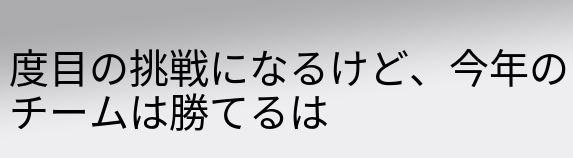度目の挑戦になるけど、今年のチームは勝てるは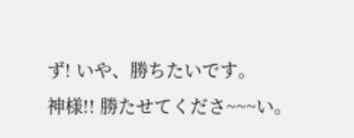ず! いや、勝ちたいです。
神様!! 勝たせてくださ~~~い。